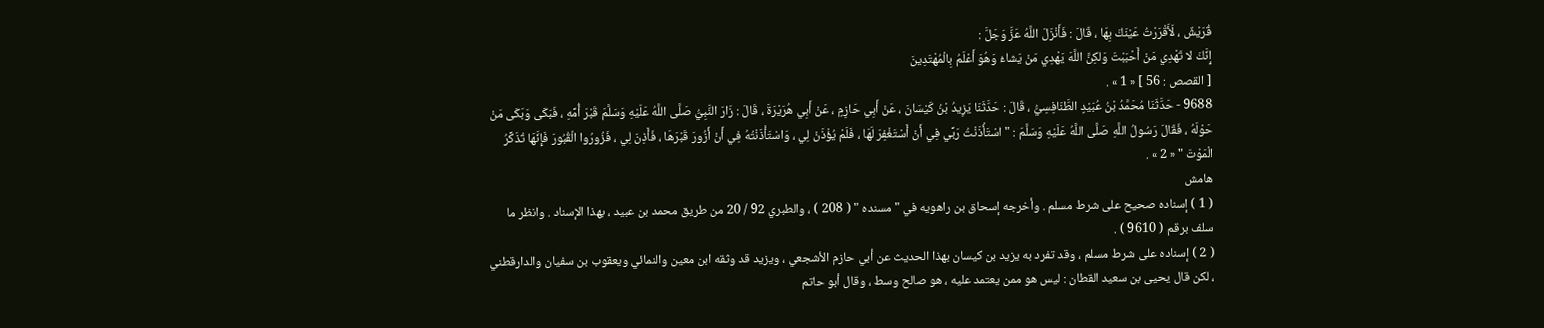قُرَيْشٌ ، لَأَقْرَرْتُ عَيْنَكَ بِهَا ، قَالَ : فَأَنْزَلَ اللَّهُ عَزَّ وَجَلَّ :
إِنَّكَ لا تَهْدِي مَنْ أَحْبَبْتَ وَلكِنَّ اللَّهَ يَهْدِي مَنْ يَشاءُ وَهُوَ أَعْلَمُ بِالْمُهْتَدِينَ
[ القصص : 56 ] « 1 » .
9688 - حَدَّثَنَا مُحَمَّدُ بْنُ عُبَيْدٍ الطَّنَافِسِيُّ ، قَالَ : حَدَّثَنَا يَزِيدُ بْنُ كَيْسَانَ ، عَنْ أَبِي حَازِمٍ ، عَنْ أَبِي هُرَيْرَةَ ، قَالَ : زَارَ النَّبِيُّ صَلَّى اللَّهُ عَلَيْهِ وَسَلَّمَ قَبْرَ أُمِّهِ ، فَبَكَى وَبَكَى مَنْ حَوْلَهُ ، فَقَالَ رَسُولُ اللَّهِ صَلَّى اللَّهُ عَلَيْهِ وَسَلَّمَ : " اسْتَأْذَنْتُ رَبِّي فِي أَنْ أَسْتَغْفِرَ لَهَا ، فَلَمْ يُؤْذَنْ لِي ، وَاسْتَأْذَنْتُهُ فِي أَنْ أَزُورَ قَبْرَهَا ، فَأَذِنَ لِي ، فَزُورُوا الْقُبُورَ فَإِنَّهَا تُذَكِّرُ الْمَوْتَ " « 2 » .
هامش
( 1 ) إسناده صحيح على شرط مسلم . وأخرجه إسحاق بن راهويه في " مسنده " ( 208 ) ، والطبري 92 / 20 من طريق محمد بن عبيد ، بهذا الإسناد . وانظر ما سلف برقم ( 9610 ) .
( 2 ) إسناده على شرط مسلم ، وقد تفرد به يزيد بن كيسان بهذا الحديث عن أبي حازم الأشجعي ، ويزيد قد وثقه ابن معين والنمائي ويعقوب بن سفيان والدارقطني ، لكن قال يحيى بن سعيد القطان : ليس هو ممن يعتمد عليه ، هو صالح وسط ، وقال أبو حاتم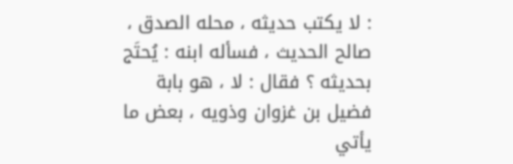: لا يكتب حديثه ، محله الصدق ، صالح الحديث ، فسأله ابنه : يُحتَج بحديثه ؟ فقال : لا ، هو بابة فضيل بن غزوان وذويه ، بعض ما يأتي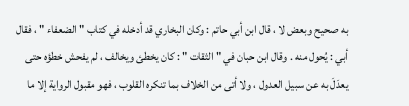به صحيح وبعض لا ، قال ابن أبي حاتم : وكان البخاري قد أدخله في كتاب " الضعفاء " ، فقال أبي : يُحول منه . وقال ابن حبان في " الثقات " : كان يخطئ ويخالف ، لم يفحش خطؤه حتى يعدَلَ به عن سبيل العدول ، ولا أتى من الخلاف بما تنكره القلوب ، فهو مقبول الرواية إلا ما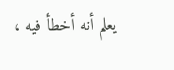يعلم أنه أخطأ فيه ،